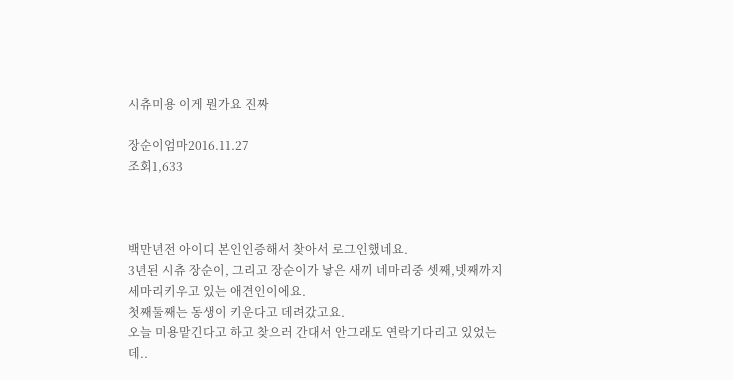시츄미용 이게 뭔가요 진짜

장순이엄마2016.11.27
조회1,633



백만년전 아이디 본인인증해서 찾아서 로그인했네요.
3년된 시츄 장순이, 그리고 장순이가 낳은 새끼 네마리중 셋째,넷째까지 세마리키우고 있는 애견인이에요.
첫째둘째는 동생이 키운다고 데려갔고요.
오늘 미용맡긴다고 하고 찾으러 간대서 안그래도 연락기다리고 있었는데..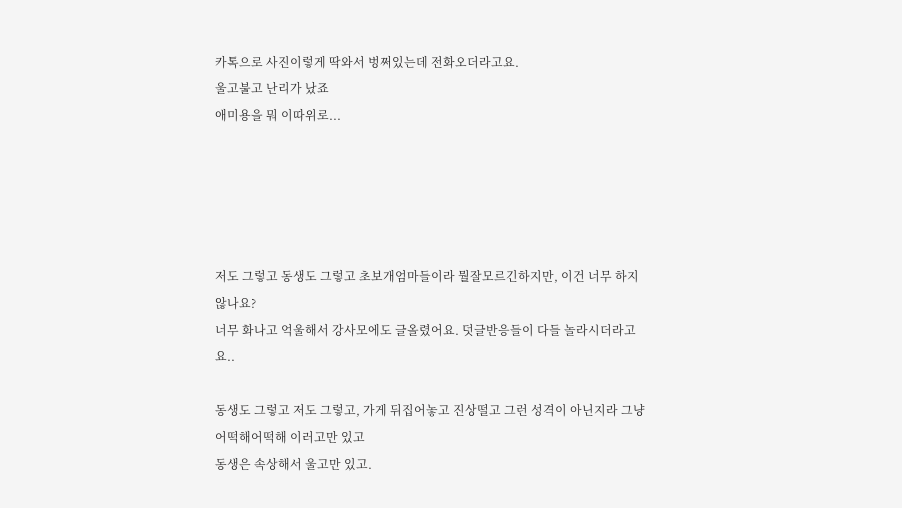카톡으로 사진이렇게 딱와서 벙쩌있는데 전화오더라고요.
울고불고 난리가 났죠
애미용을 뭐 이따위로...





저도 그렇고 동생도 그렇고 초보개엄마들이라 뭘잘모르긴하지만, 이건 너무 하지 않나요?
너무 화나고 억울해서 강사모에도 글올렸어요. 덧글반응들이 다들 놀라시더라고요..

동생도 그렇고 저도 그렇고, 가게 뒤집어놓고 진상떨고 그런 성격이 아닌지라 그냥 어떡해어떡해 이러고만 있고
동생은 속상해서 울고만 있고.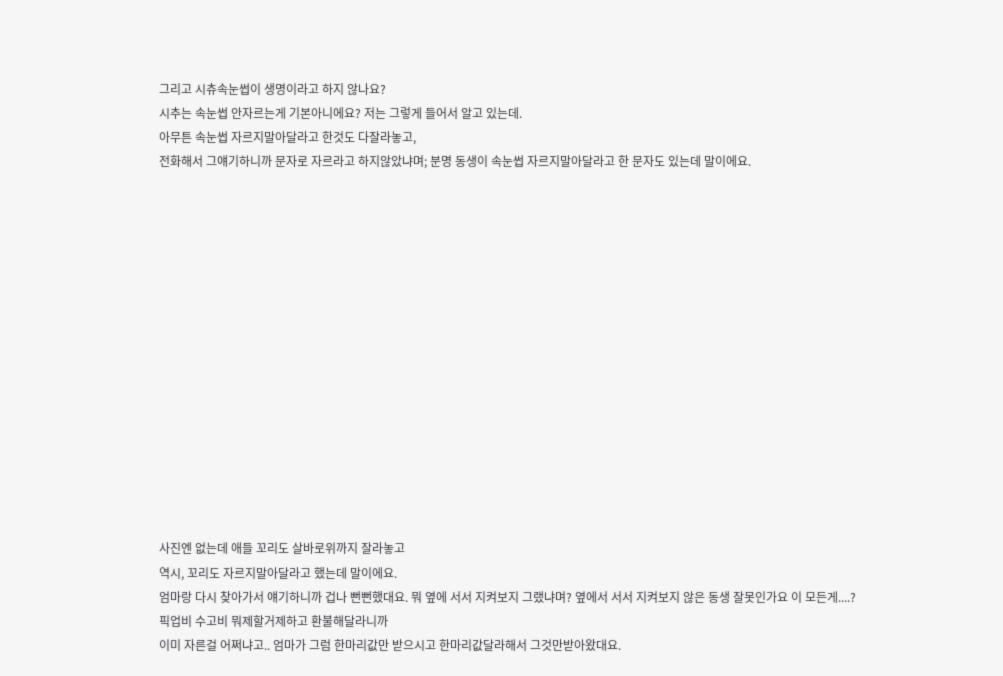그리고 시츄속눈썹이 생명이라고 하지 않나요?
시추는 속눈썹 안자르는게 기본아니에요? 저는 그렇게 들어서 알고 있는데.
아무튼 속눈썹 자르지말아달라고 한것도 다잘라놓고,
전화해서 그얘기하니까 문자로 자르라고 하지않았냐며; 분명 동생이 속눈썹 자르지말아달라고 한 문자도 있는데 말이에요.















사진엔 없는데 애들 꼬리도 살바로위까지 잘라놓고
역시, 꼬리도 자르지말아달라고 했는데 말이에요.
엄마랑 다시 찾아가서 얘기하니까 겁나 뻔뻔했대요. 뭐 옆에 서서 지켜보지 그랬냐며? 옆에서 서서 지켜보지 않은 동생 잘못인가요 이 모든게....?
픽업비 수고비 뭐제할거제하고 환불해달라니까
이미 자른걸 어쩌냐고.. 엄마가 그럼 한마리값만 받으시고 한마리값달라해서 그것만받아왔대요.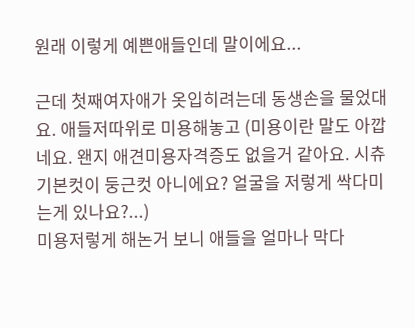원래 이렇게 예쁜애들인데 말이에요...

근데 첫째여자애가 옷입히려는데 동생손을 물었대요. 애들저따위로 미용해놓고 (미용이란 말도 아깝네요. 왠지 애견미용자격증도 없을거 같아요. 시츄 기본컷이 둥근컷 아니에요? 얼굴을 저렇게 싹다미는게 있나요?...)
미용저렇게 해논거 보니 애들을 얼마나 막다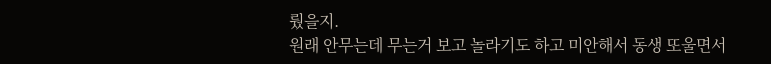뤘을지.
원래 안무는데 무는거 보고 놀라기도 하고 미안해서 동생 또울면서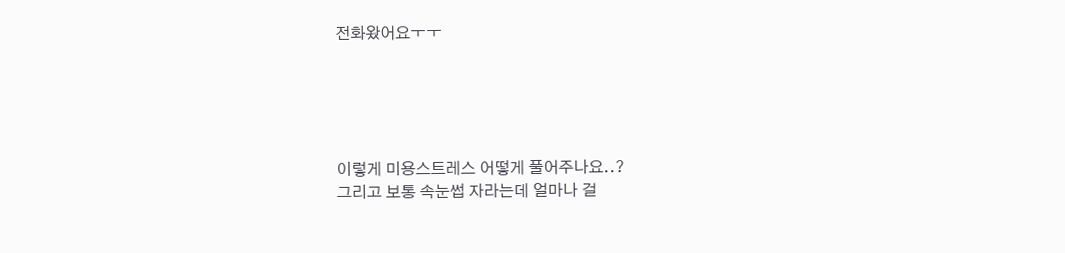전화왔어요ㅜㅜ





이렇게 미용스트레스 어떻게 풀어주나요..?
그리고 보통 속눈썹 자라는데 얼마나 걸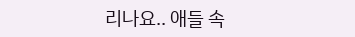리나요.. 애들 속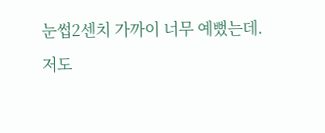눈썹2센치 가까이 너무 예뻤는데.
저도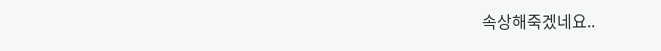속상해죽겠네요..